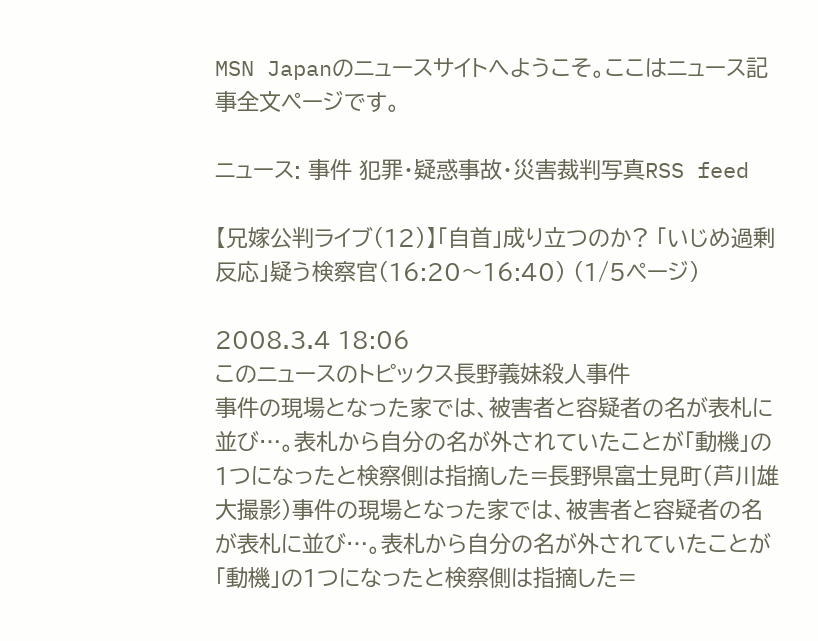MSN Japanのニュースサイトへようこそ。ここはニュース記事全文ページです。

ニュース: 事件 犯罪・疑惑事故・災害裁判写真RSS feed

【兄嫁公判ライブ(12)】「自首」成り立つのか? 「いじめ過剰反応」疑う検察官(16:20〜16:40) (1/5ページ)

2008.3.4 18:06
このニュースのトピックス長野義妹殺人事件
事件の現場となった家では、被害者と容疑者の名が表札に並び…。表札から自分の名が外されていたことが「動機」の1つになったと検察側は指摘した=長野県富士見町(芦川雄大撮影)事件の現場となった家では、被害者と容疑者の名が表札に並び…。表札から自分の名が外されていたことが「動機」の1つになったと検察側は指摘した=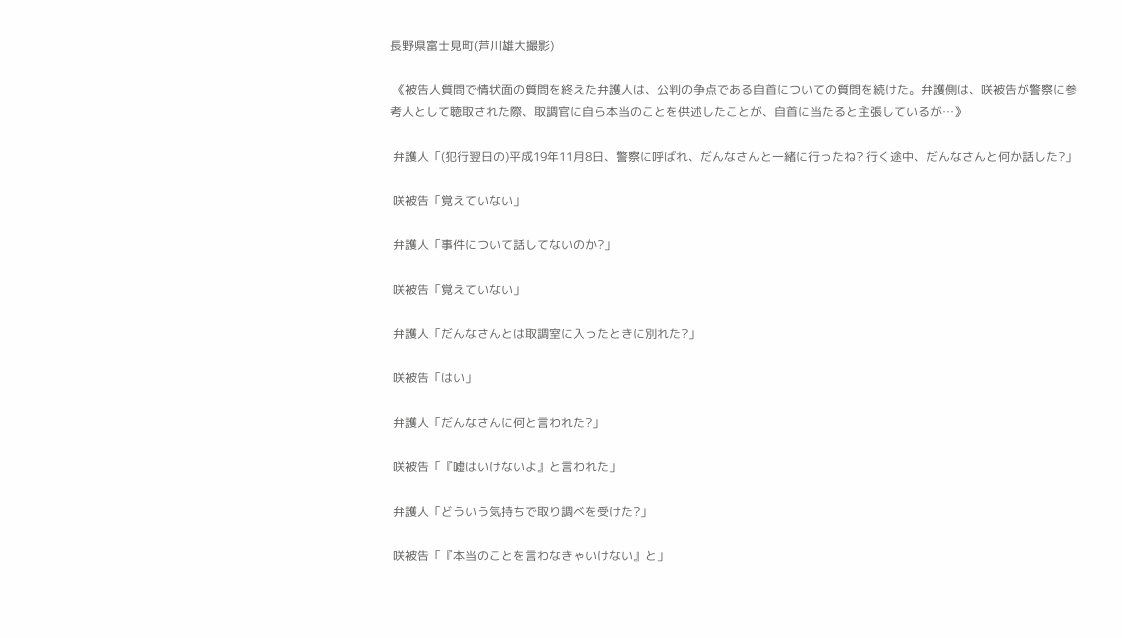長野県富士見町(芦川雄大撮影)

 《被告人質問で情状面の質問を終えた弁護人は、公判の争点である自首についての質問を続けた。弁護側は、咲被告が警察に参考人として聴取された際、取調官に自ら本当のことを供述したことが、自首に当たると主張しているが…》

 弁護人「(犯行翌日の)平成19年11月8日、警察に呼ばれ、だんなさんと一緒に行ったね? 行く途中、だんなさんと何か話した?」

 咲被告「覚えていない」

 弁護人「事件について話してないのか?」

 咲被告「覚えていない」

 弁護人「だんなさんとは取調室に入ったときに別れた?」

 咲被告「はい」

 弁護人「だんなさんに何と言われた?」

 咲被告「『嘘はいけないよ』と言われた」

 弁護人「どういう気持ちで取り調べを受けた?」

 咲被告「『本当のことを言わなきゃいけない』と」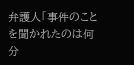弁護人「事件のことを聞かれたのは何分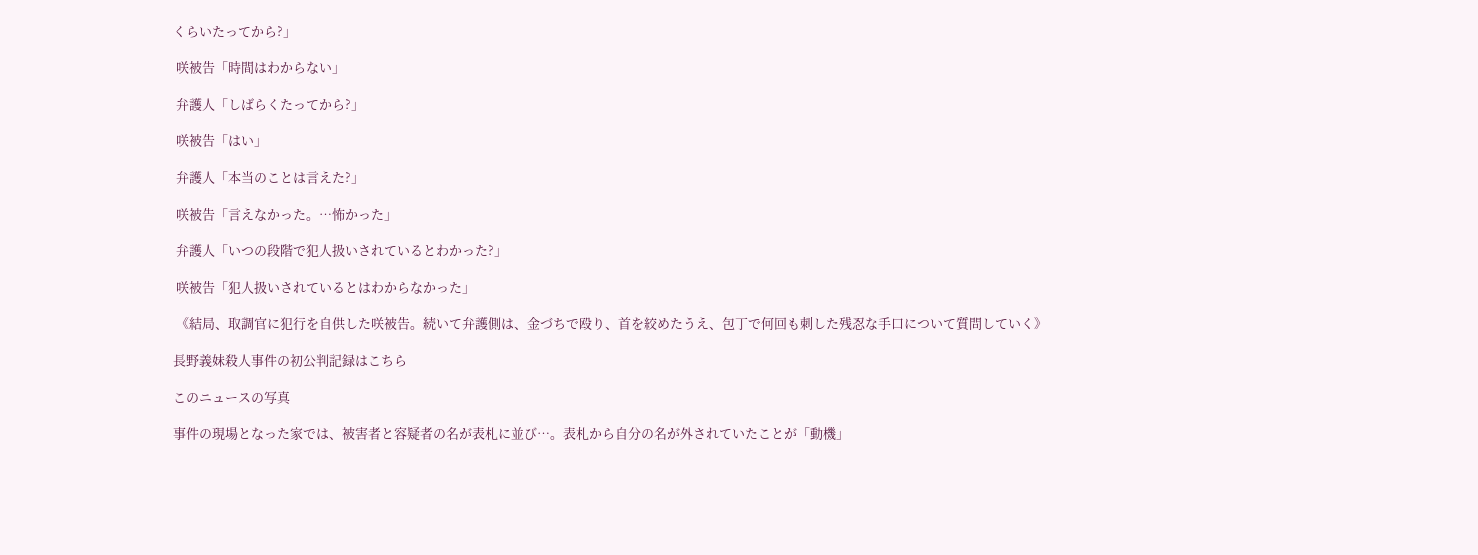くらいたってから?」

 咲被告「時間はわからない」

 弁護人「しばらくたってから?」

 咲被告「はい」

 弁護人「本当のことは言えた?」

 咲被告「言えなかった。…怖かった」

 弁護人「いつの段階で犯人扱いされているとわかった?」

 咲被告「犯人扱いされているとはわからなかった」

 《結局、取調官に犯行を自供した咲被告。続いて弁護側は、金づちで殴り、首を絞めたうえ、包丁で何回も刺した残忍な手口について質問していく》

長野義妹殺人事件の初公判記録はこちら

このニュースの写真

事件の現場となった家では、被害者と容疑者の名が表札に並び…。表札から自分の名が外されていたことが「動機」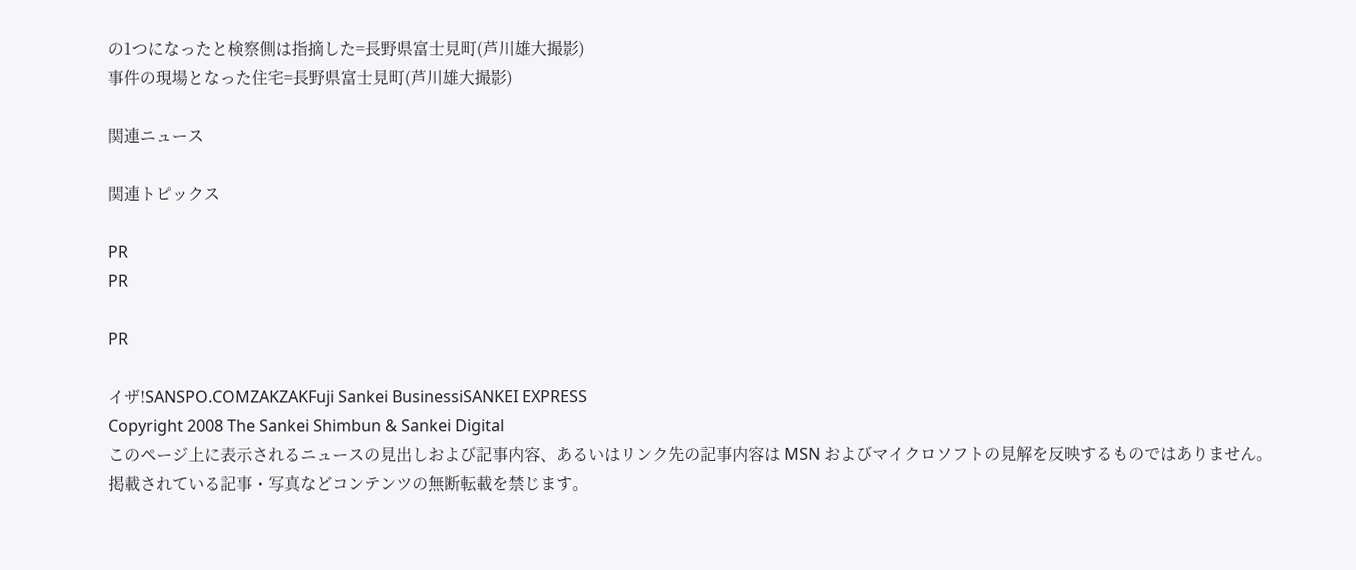の1つになったと検察側は指摘した=長野県富士見町(芦川雄大撮影)
事件の現場となった住宅=長野県富士見町(芦川雄大撮影)

関連ニュース

関連トピックス

PR
PR

PR

イザ!SANSPO.COMZAKZAKFuji Sankei BusinessiSANKEI EXPRESS
Copyright 2008 The Sankei Shimbun & Sankei Digital
このページ上に表示されるニュースの見出しおよび記事内容、あるいはリンク先の記事内容は MSN およびマイクロソフトの見解を反映するものではありません。
掲載されている記事・写真などコンテンツの無断転載を禁じます。